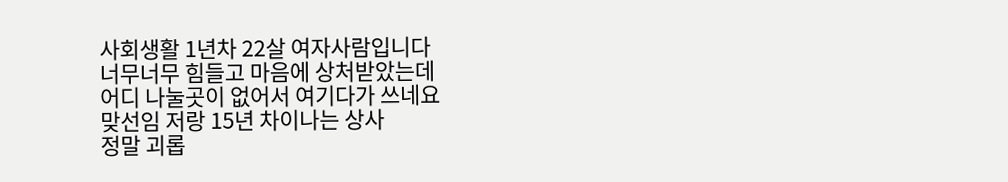사회생활 1년차 22살 여자사람입니다
너무너무 힘들고 마음에 상처받았는데
어디 나눌곳이 없어서 여기다가 쓰네요
맞선임 저랑 15년 차이나는 상사
정말 괴롭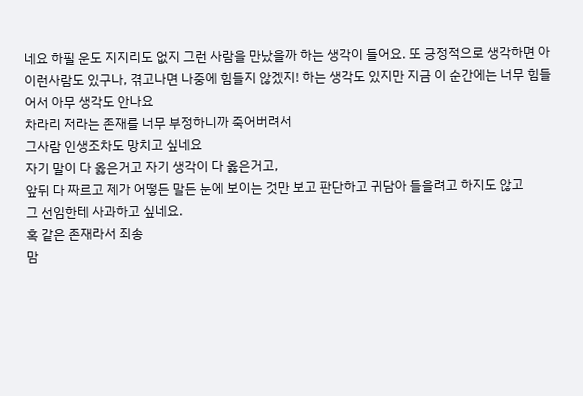네요 하필 운도 지지리도 없지 그런 사람을 만났을까 하는 생각이 들어요. 또 긍정적으로 생각하면 아 이런사람도 있구나, 겪고나면 나중에 힘들지 않겠지! 하는 생각도 있지만 지금 이 순간에는 너무 힘들어서 아무 생각도 안나요
차라리 저라는 존재를 너무 부정하니까 죽어버려서
그사람 인생조차도 망치고 싶네요
자기 말이 다 옳은거고 자기 생각이 다 옳은거고,
앞뒤 다 짜르고 제가 어떻든 말든 눈에 보이는 것만 보고 판단하고 귀담아 들을려고 하지도 않고
그 선임한테 사과하고 싶네요.
혹 같은 존재라서 죄송
맘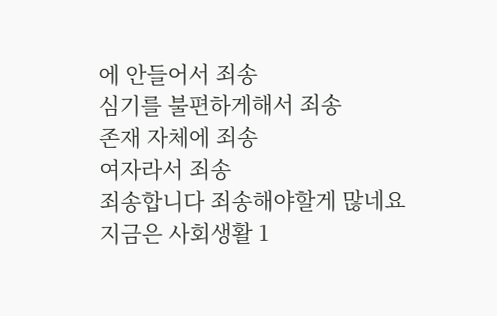에 안들어서 죄송
심기를 불편하게해서 죄송
존재 자체에 죄송
여자라서 죄송
죄송합니다 죄송해야할게 많네요
지금은 사회생활 1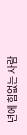년에 힘없는 사람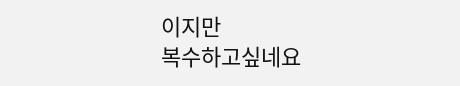이지만
복수하고싶네요